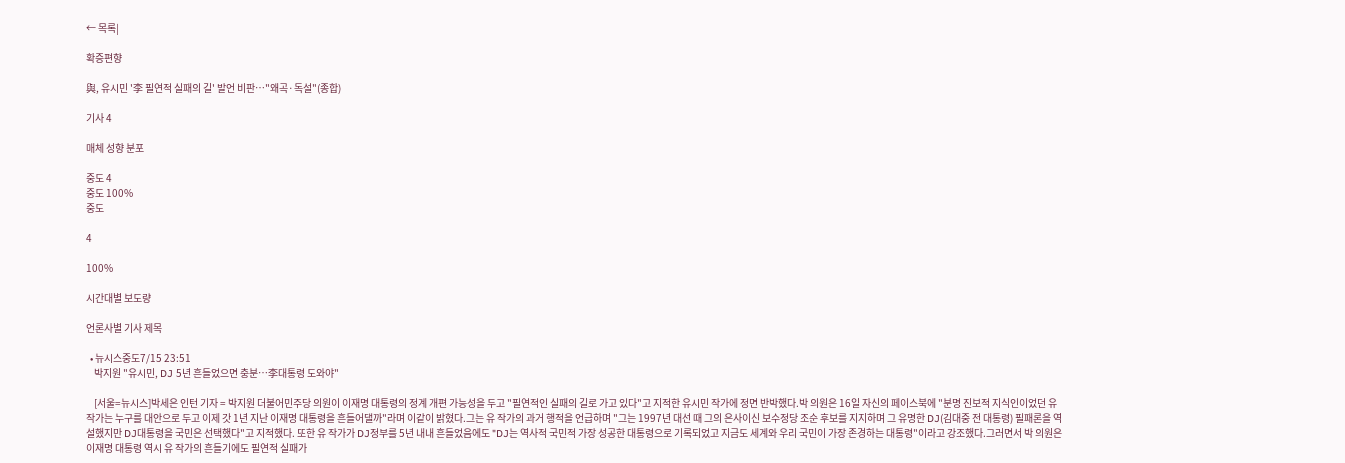← 목록|

확증편향

與, 유시민 '李 필연적 실패의 길' 발언 비판…"왜곡·독설"(종합)

기사 4

매체 성향 분포

중도 4
중도 100%
중도

4

100%

시간대별 보도량

언론사별 기사 제목

  • 뉴시스중도7/15 23:51
    박지원 "유시민, DJ 5년 흔들었으면 충분…李대통령 도와야"

    [서울=뉴시스]박세은 인턴 기자 = 박지원 더불어민주당 의원이 이재명 대통령의 정계 개편 가능성을 두고 "필연적인 실패의 길로 가고 있다"고 지적한 유시민 작가에 정면 반박했다.박 의원은 16일 자신의 페이스북에 "분명 진보적 지식인이었던 유 작가는 누구를 대안으로 두고 이제 갓 1년 지난 이재명 대통령을 흔들어댈까"라며 이같이 밝혔다.그는 유 작가의 과거 행적을 언급하며 "그는 1997년 대선 때 그의 은사이신 보수정당 조순 후보를 지지하며 그 유명한 DJ(김대중 전 대통령) 필패론을 역설했지만 DJ대통령을 국민은 선택했다"고 지적했다. 또한 유 작가가 DJ정부를 5년 내내 흔들었음에도 "DJ는 역사적 국민적 가장 성공한 대통령으로 기록되었고 지금도 세계와 우리 국민이 가장 존경하는 대통령"이라고 강조했다.그러면서 박 의원은 이재명 대통령 역시 유 작가의 흔들기에도 필연적 실패가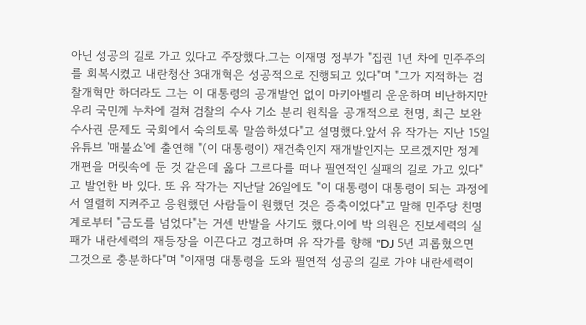아닌 성공의 길로 가고 있다고 주장했다.그는 이재명 정부가 "집권 1년 차에 민주주의를 회복시켰고 내란청산 3대개혁은 성공적으로 진행되고 있다"며 "그가 지적하는 검찰개혁만 하더라도 그는 이 대통령의 공개발언 없이 마키아벨리 운운하며 비난하지만 우리 국민께 누차에 걸쳐 검찰의 수사 기소 분리 원칙을 공개적으로 천명, 최근 보완수사권 문제도 국회에서 숙의토록 말씀하셨다"고 설명했다.앞서 유 작가는 지난 15일 유튜브 '매불쇼'에 출연해 "(이 대통령이) 재건축인지 재개발인지는 모르겠지만 정계 개편을 머릿속에 둔 것 같은데 옳다 그르다를 떠나 필연적인 실패의 길로 가고 있다"고 발언한 바 있다. 또 유 작가는 지난달 26일에도 "이 대통령이 대통령이 되는 과정에서 열렬히 지켜주고 응원했던 사람들이 원했던 것은 증축이었다"고 말해 민주당 친명계로부터 "금도를 넘었다"는 거센 반발을 사기도 했다.이에 박 의원은 진보세력의 실패가 내란세력의 재등장을 이끈다고 경고하며 유 작가를 향해 "DJ 5년 괴롭혔으면 그것으로 충분하다"며 "이재명 대통령을 도와 필연적 성공의 길로 가야 내란세력이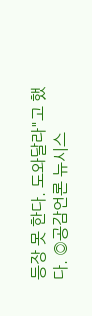등장 못 한다. 도와달라"고 했다. ◎공감언론 뉴시스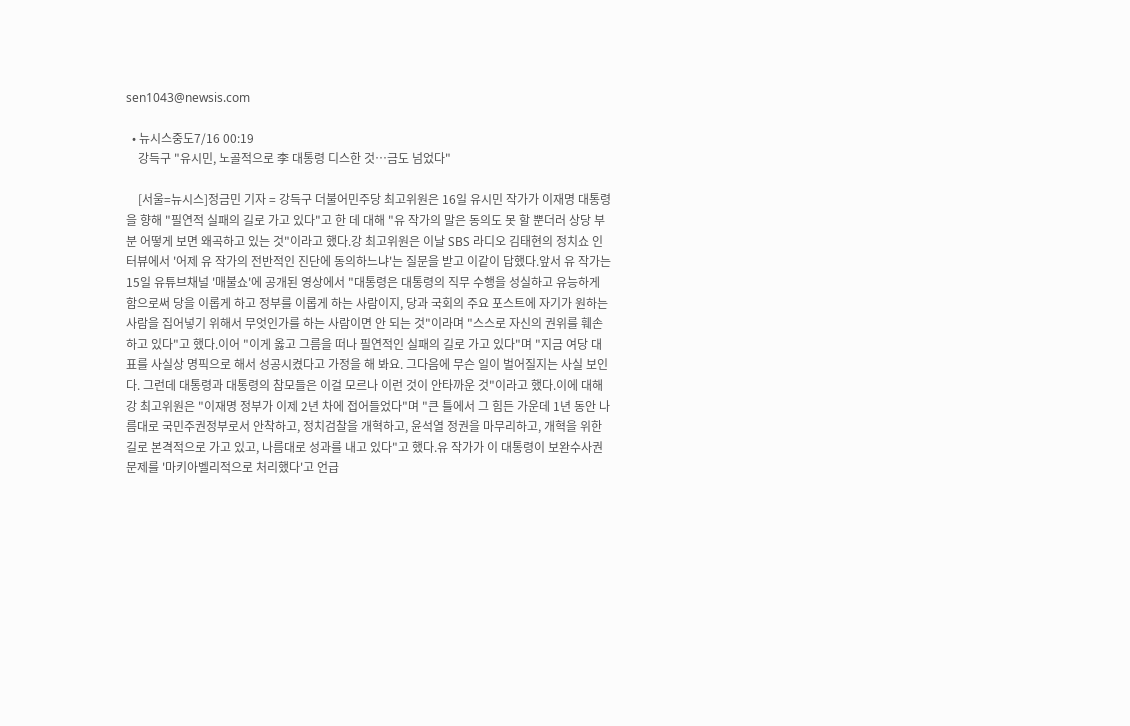sen1043@newsis.com

  • 뉴시스중도7/16 00:19
    강득구 "유시민, 노골적으로 李 대통령 디스한 것…금도 넘었다"

    [서울=뉴시스]정금민 기자 = 강득구 더불어민주당 최고위원은 16일 유시민 작가가 이재명 대통령을 향해 "필연적 실패의 길로 가고 있다"고 한 데 대해 "유 작가의 말은 동의도 못 할 뿐더러 상당 부분 어떻게 보면 왜곡하고 있는 것"이라고 했다.강 최고위원은 이날 SBS 라디오 김태현의 정치쇼 인터뷰에서 '어제 유 작가의 전반적인 진단에 동의하느냐'는 질문을 받고 이같이 답했다.앞서 유 작가는 15일 유튜브채널 '매불쇼'에 공개된 영상에서 "대통령은 대통령의 직무 수행을 성실하고 유능하게 함으로써 당을 이롭게 하고 정부를 이롭게 하는 사람이지, 당과 국회의 주요 포스트에 자기가 원하는 사람을 집어넣기 위해서 무엇인가를 하는 사람이면 안 되는 것"이라며 "스스로 자신의 권위를 훼손하고 있다"고 했다.이어 "이게 옳고 그름을 떠나 필연적인 실패의 길로 가고 있다"며 "지금 여당 대표를 사실상 명픽으로 해서 성공시켰다고 가정을 해 봐요. 그다음에 무슨 일이 벌어질지는 사실 보인다. 그런데 대통령과 대통령의 참모들은 이걸 모르나 이런 것이 안타까운 것"이라고 했다.이에 대해 강 최고위원은 "이재명 정부가 이제 2년 차에 접어들었다"며 "큰 틀에서 그 힘든 가운데 1년 동안 나름대로 국민주권정부로서 안착하고, 정치검찰을 개혁하고, 윤석열 정권을 마무리하고, 개혁을 위한 길로 본격적으로 가고 있고, 나름대로 성과를 내고 있다"고 했다.유 작가가 이 대통령이 보완수사권 문제를 '마키아벨리적으로 처리했다'고 언급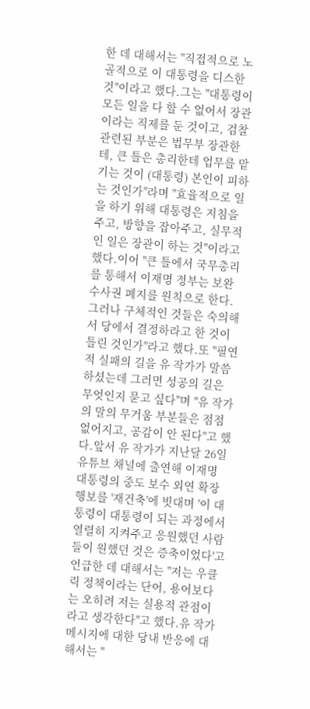한 데 대해서는 "직접적으로 노골적으로 이 대통령을 디스한 것"이라고 했다.그는 "대통령이 모든 일을 다 할 수 없어서 장관이라는 직제를 둔 것이고, 검찰 관련된 부분은 법무부 장관한테, 큰 틀은 총리한테 업무를 맡기는 것이 (대통령) 본인이 피하는 것인가"라며 "효율적으로 일을 하기 위해 대통령은 지침을 주고, 방향을 잡아주고, 실무적인 일은 장관이 하는 것"이라고 했다.이어 "큰 틀에서 국무총리를 통해서 이재명 정부는 보완수사권 폐지를 원칙으로 한다. 그러나 구체적인 것들은 숙의해서 당에서 결정하라고 한 것이 틀린 것인가"라고 했다.또 "필연적 실패의 길을 유 작가가 말씀하셨는데 그러면 성공의 길은 무엇인지 묻고 싶다"며 "유 작가의 말의 무거움 부분들은 점점 없어지고, 공감이 안 된다"고 했다.앞서 유 작가가 지난달 26일 유튜브 채널에 출연해 이재명 대통령의 중도 보수 외연 확장 행보를 '재건축'에 빗대며 '이 대통령이 대통령이 되는 과정에서 열렬히 지켜주고 응원했던 사람들이 원했던 것은 증축이었다'고 언급한 데 대해서는 "저는 우클릭 정책이라는 단어, 용어보다는 오히려 저는 실용적 관점이라고 생각한다"고 했다.유 작가 메시지에 대한 당내 반응에 대해서는 "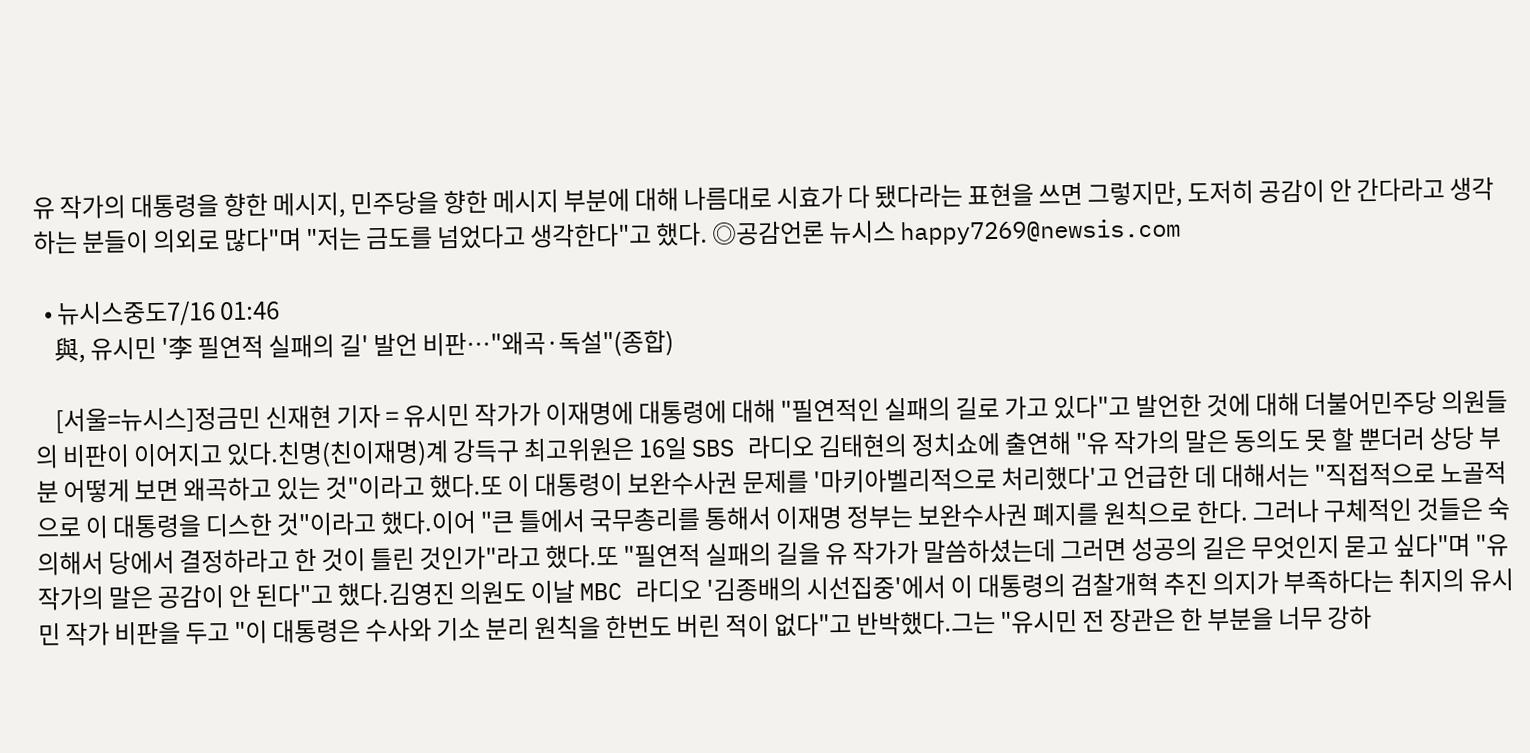유 작가의 대통령을 향한 메시지, 민주당을 향한 메시지 부분에 대해 나름대로 시효가 다 됐다라는 표현을 쓰면 그렇지만, 도저히 공감이 안 간다라고 생각하는 분들이 의외로 많다"며 "저는 금도를 넘었다고 생각한다"고 했다. ◎공감언론 뉴시스 happy7269@newsis.com

  • 뉴시스중도7/16 01:46
    與, 유시민 '李 필연적 실패의 길' 발언 비판…"왜곡·독설"(종합)

    [서울=뉴시스]정금민 신재현 기자 = 유시민 작가가 이재명에 대통령에 대해 "필연적인 실패의 길로 가고 있다"고 발언한 것에 대해 더불어민주당 의원들의 비판이 이어지고 있다.친명(친이재명)계 강득구 최고위원은 16일 SBS 라디오 김태현의 정치쇼에 출연해 "유 작가의 말은 동의도 못 할 뿐더러 상당 부분 어떻게 보면 왜곡하고 있는 것"이라고 했다.또 이 대통령이 보완수사권 문제를 '마키아벨리적으로 처리했다'고 언급한 데 대해서는 "직접적으로 노골적으로 이 대통령을 디스한 것"이라고 했다.이어 "큰 틀에서 국무총리를 통해서 이재명 정부는 보완수사권 폐지를 원칙으로 한다. 그러나 구체적인 것들은 숙의해서 당에서 결정하라고 한 것이 틀린 것인가"라고 했다.또 "필연적 실패의 길을 유 작가가 말씀하셨는데 그러면 성공의 길은 무엇인지 묻고 싶다"며 "유 작가의 말은 공감이 안 된다"고 했다.김영진 의원도 이날 MBC 라디오 '김종배의 시선집중'에서 이 대통령의 검찰개혁 추진 의지가 부족하다는 취지의 유시민 작가 비판을 두고 "이 대통령은 수사와 기소 분리 원칙을 한번도 버린 적이 없다"고 반박했다.그는 "유시민 전 장관은 한 부분을 너무 강하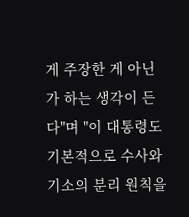게 주장한 게 아닌가 하는 생각이 든다"며 "이 대통령도 기본적으로 수사와 기소의 분리 원칙을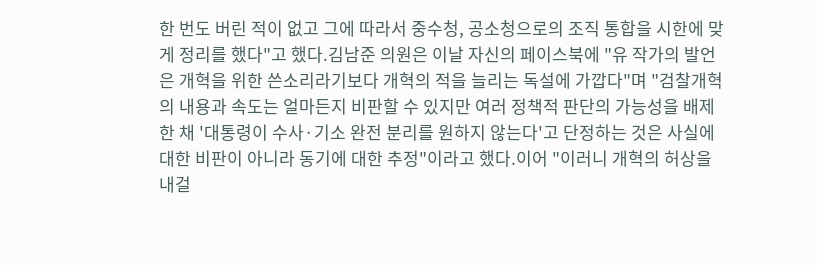한 번도 버린 적이 없고 그에 따라서 중수청, 공소청으로의 조직 통합을 시한에 맞게 정리를 했다"고 했다.김남준 의원은 이날 자신의 페이스북에 "유 작가의 발언은 개혁을 위한 쓴소리라기보다 개혁의 적을 늘리는 독설에 가깝다"며 "검찰개혁의 내용과 속도는 얼마든지 비판할 수 있지만 여러 정책적 판단의 가능성을 배제한 채 '대통령이 수사·기소 완전 분리를 원하지 않는다'고 단정하는 것은 사실에 대한 비판이 아니라 동기에 대한 추정"이라고 했다.이어 "이러니 개혁의 허상을 내걸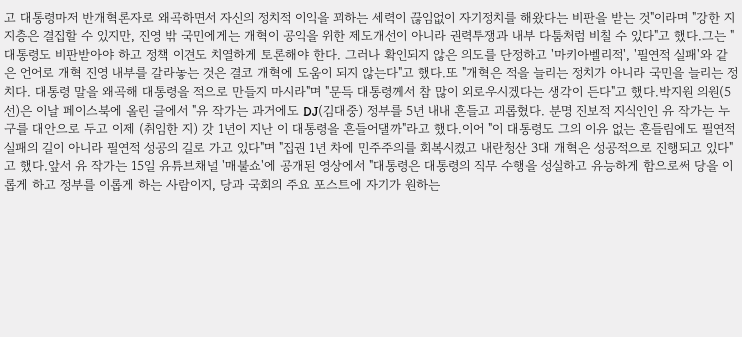고 대통령마저 반개혁론자로 왜곡하면서 자신의 정치적 이익을 꾀하는 세력이 끊임없이 자기정치를 해왔다는 비판을 받는 것"이라며 "강한 지지층은 결집할 수 있지만, 진영 밖 국민에게는 개혁이 공익을 위한 제도개선이 아니라 권력투쟁과 내부 다툼처럼 비칠 수 있다"고 했다.그는 "대통령도 비판받아야 하고 정책 이견도 치열하게 토론해야 한다. 그러나 확인되지 않은 의도를 단정하고 '마키아벨리적', '필연적 실패'와 같은 언어로 개혁 진영 내부를 갈라놓는 것은 결코 개혁에 도움이 되지 않는다"고 했다.또 "개혁은 적을 늘리는 정치가 아니라 국민을 늘리는 정치다. 대통령 말을 왜곡해 대통령을 적으로 만들지 마시라"며 "문득 대통령께서 참 많이 외로우시겠다는 생각이 든다"고 했다.박지원 의원(5선)은 이날 페이스북에 올린 글에서 "유 작가는 과거에도 DJ(김대중) 정부를 5년 내내 흔들고 괴롭혔다. 분명 진보적 지식인인 유 작가는 누구를 대안으로 두고 이제 (취임한 지) 갓 1년이 지난 이 대통령을 흔들어댈까"라고 했다.이어 "이 대통령도 그의 이유 없는 흔들림에도 필연적 실패의 길이 아니라 필연적 성공의 길로 가고 있다"며 "집권 1년 차에 민주주의를 회복시켰고 내란청산 3대 개혁은 성공적으로 진행되고 있다"고 했다.앞서 유 작가는 15일 유튜브채널 '매불쇼'에 공개된 영상에서 "대통령은 대통령의 직무 수행을 성실하고 유능하게 함으로써 당을 이롭게 하고 정부를 이롭게 하는 사람이지, 당과 국회의 주요 포스트에 자기가 원하는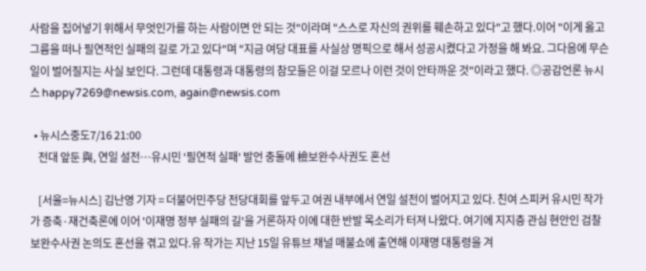사람을 집어넣기 위해서 무엇인가를 하는 사람이면 안 되는 것"이라며 "스스로 자신의 권위를 훼손하고 있다"고 했다.이어 "이게 옳고 그름을 떠나 필연적인 실패의 길로 가고 있다"며 "지금 여당 대표를 사실상 명픽으로 해서 성공시켰다고 가정을 해 봐요. 그다음에 무슨 일이 벌어질지는 사실 보인다. 그런데 대통령과 대통령의 참모들은 이걸 모르나 이런 것이 안타까운 것"이라고 했다. ◎공감언론 뉴시스 happy7269@newsis.com, again@newsis.com

  • 뉴시스중도7/16 21:00
    전대 앞둔 與, 연일 설전…유시민 '필연적 실패' 발언 충돌에 檢보완수사권도 혼선

    [서울=뉴시스] 김난영 기자 = 더불어민주당 전당대회를 앞두고 여권 내부에서 연일 설전이 벌어지고 있다. 친여 스피커 유시민 작가가 증축·재건축론에 이어 '이재명 정부 실패의 길'을 거론하자 이에 대한 반발 목소리가 터져 나왔다. 여기에 지지층 관심 현안인 검찰 보완수사권 논의도 혼선을 겪고 있다.유 작가는 지난 15일 유튜브 채널 매불쇼에 출연해 이재명 대통령을 겨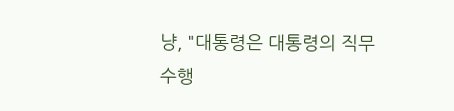냥, "대통령은 대통령의 직무 수행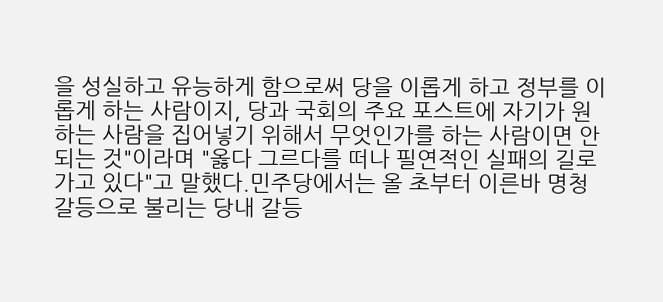을 성실하고 유능하게 함으로써 당을 이롭게 하고 정부를 이롭게 하는 사람이지, 당과 국회의 주요 포스트에 자기가 원하는 사람을 집어넣기 위해서 무엇인가를 하는 사람이면 안 되는 것"이라며 "옳다 그르다를 떠나 필연적인 실패의 길로 가고 있다"고 말했다.민주당에서는 올 초부터 이른바 명청 갈등으로 불리는 당내 갈등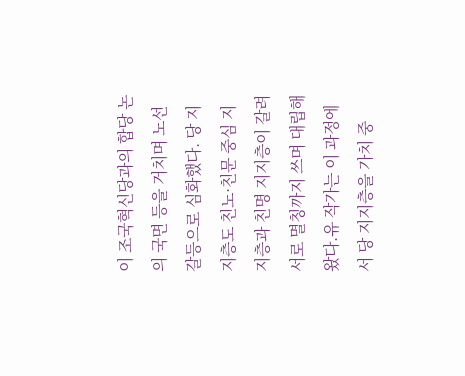이 조국혁신당과의 합당 논의 국면 등을 거치며 노선 갈등으로 심화했다. 당 지지층도 친노·친문 중심 지지층과 친명 지지층이 갈려 서로 멸칭까지 쓰며 대립해 왔다.유 작가는 이 과정에서 당 지지층을 가치 중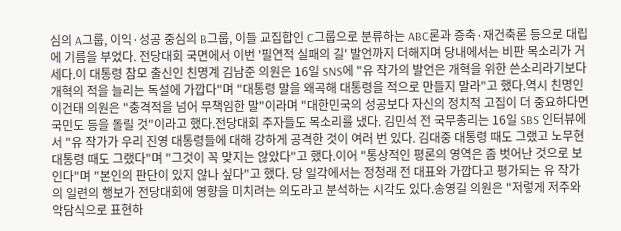심의 A그룹, 이익·성공 중심의 B그룹, 이들 교집합인 C그룹으로 분류하는 ABC론과 증축·재건축론 등으로 대립에 기름을 부었다. 전당대회 국면에서 이번 '필연적 실패의 길' 발언까지 더해지며 당내에서는 비판 목소리가 거세다.이 대통령 참모 출신인 친명계 김남준 의원은 16일 SNS에 "유 작가의 발언은 개혁을 위한 쓴소리라기보다 개혁의 적을 늘리는 독설에 가깝다"며 "대통령 말을 왜곡해 대통령을 적으로 만들지 말라"고 했다.역시 친명인 이건태 의원은 "충격적을 넘어 무책임한 말"이라며 "대한민국의 성공보다 자신의 정치적 고집이 더 중요하다면 국민도 등을 돌릴 것"이라고 했다.전당대회 주자들도 목소리를 냈다. 김민석 전 국무총리는 16일 SBS 인터뷰에서 "유 작가가 우리 진영 대통령들에 대해 강하게 공격한 것이 여러 번 있다. 김대중 대통령 때도 그랬고 노무현 대통령 때도 그랬다"며 "그것이 꼭 맞지는 않았다"고 했다.이어 "통상적인 평론의 영역은 좀 벗어난 것으로 보인다"며 "본인의 판단이 있지 않나 싶다"고 했다. 당 일각에서는 정청래 전 대표와 가깝다고 평가되는 유 작가의 일련의 행보가 전당대회에 영향을 미치려는 의도라고 분석하는 시각도 있다.송영길 의원은 "저렇게 저주와 악담식으로 표현하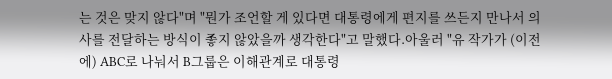는 것은 맞지 않다"며 "뭔가 조언할 게 있다면 대통령에게 편지를 쓰든지 만나서 의사를 전달하는 방식이 좋지 않았을까 생각한다"고 말했다.아울러 "유 작가가 (이전에) ABC로 나눠서 B그룹은 이해관계로 대통령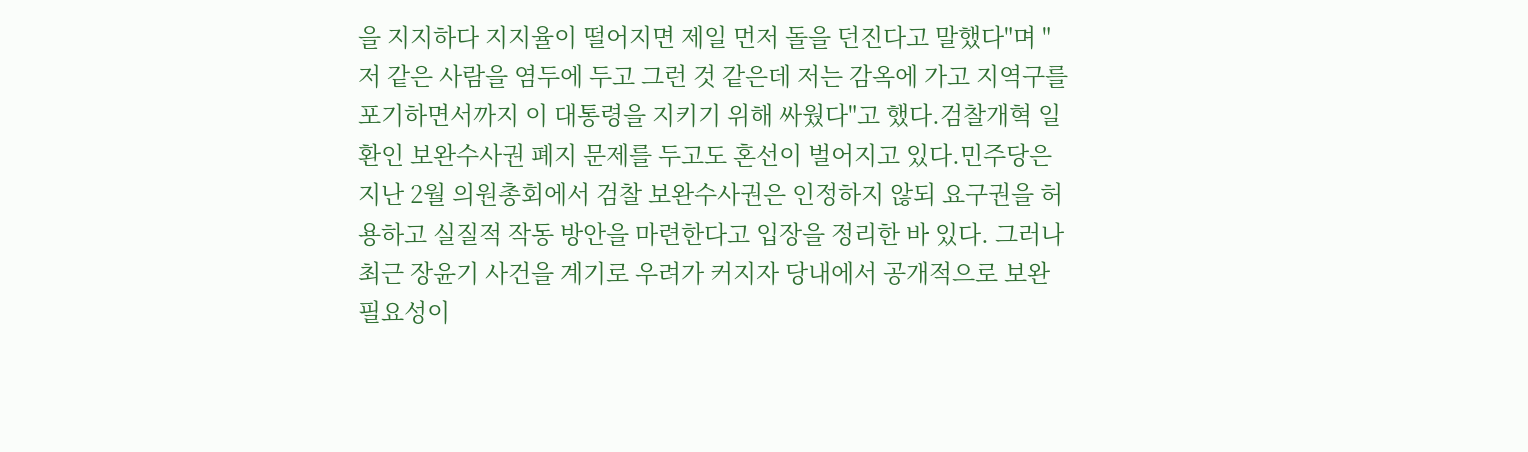을 지지하다 지지율이 떨어지면 제일 먼저 돌을 던진다고 말했다"며 "저 같은 사람을 염두에 두고 그런 것 같은데 저는 감옥에 가고 지역구를 포기하면서까지 이 대통령을 지키기 위해 싸웠다"고 했다.검찰개혁 일환인 보완수사권 폐지 문제를 두고도 혼선이 벌어지고 있다.민주당은 지난 2월 의원총회에서 검찰 보완수사권은 인정하지 않되 요구권을 허용하고 실질적 작동 방안을 마련한다고 입장을 정리한 바 있다. 그러나 최근 장윤기 사건을 계기로 우려가 커지자 당내에서 공개적으로 보완 필요성이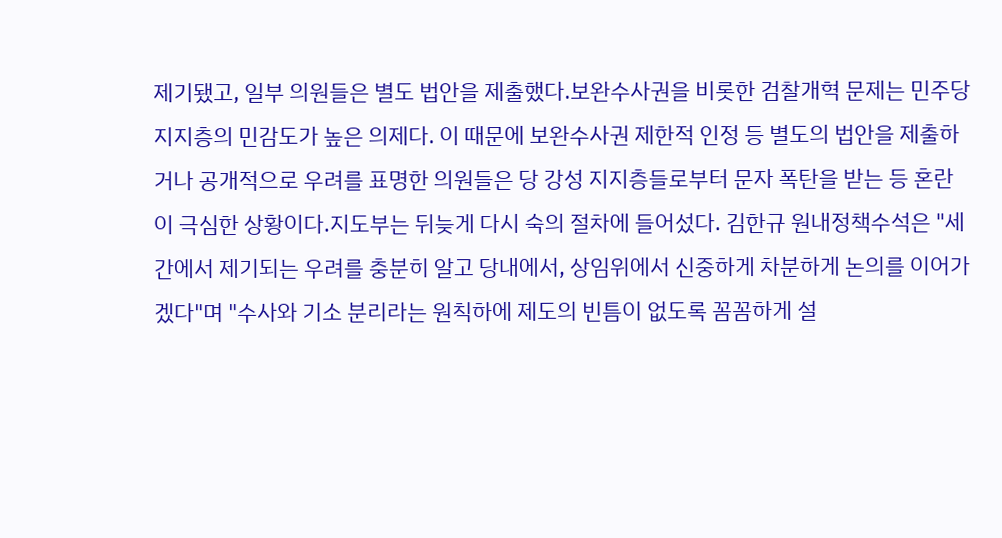제기됐고, 일부 의원들은 별도 법안을 제출했다.보완수사권을 비롯한 검찰개혁 문제는 민주당 지지층의 민감도가 높은 의제다. 이 때문에 보완수사권 제한적 인정 등 별도의 법안을 제출하거나 공개적으로 우려를 표명한 의원들은 당 강성 지지층들로부터 문자 폭탄을 받는 등 혼란이 극심한 상황이다.지도부는 뒤늦게 다시 숙의 절차에 들어섰다. 김한규 원내정책수석은 "세간에서 제기되는 우려를 충분히 알고 당내에서, 상임위에서 신중하게 차분하게 논의를 이어가겠다"며 "수사와 기소 분리라는 원칙하에 제도의 빈틈이 없도록 꼼꼼하게 설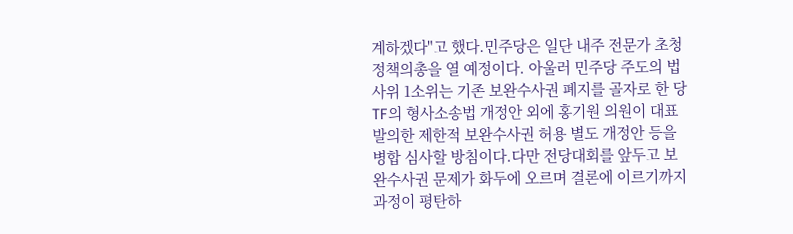계하겠다"고 했다.민주당은 일단 내주 전문가 초청 정책의총을 열 예정이다. 아울러 민주당 주도의 법사위 1소위는 기존 보완수사권 폐지를 골자로 한 당 TF의 형사소송법 개정안 외에 홍기원 의원이 대표발의한 제한적 보완수사권 허용 별도 개정안 등을 병합 심사할 방침이다.다만 전당대회를 앞두고 보완수사권 문제가 화두에 오르며 결론에 이르기까지 과정이 평탄하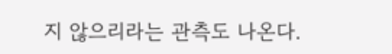지 않으리라는 관측도 나온다.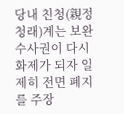당내 친청(親정청래)계는 보완수사권이 다시 화제가 되자 일제히 전면 폐지를 주장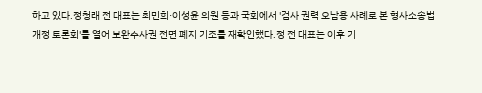하고 있다.정청래 전 대표는 최민희·이성윤 의원 등과 국회에서 '검사 권력 오남용 사례로 본 형사소송법 개정 토론회'를 열어 보완수사권 전면 폐지 기조를 재확인했다.정 전 대표는 이후 기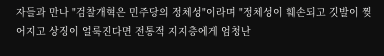자들과 만나 "검찰개혁은 민주당의 정체성"이라며 "정체성이 훼손되고 깃발이 찢어지고 상징이 얼룩진다면 전통적 지지층에게 엄청난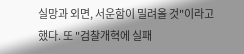실망과 외면, 서운함이 밀려올 것"이라고 했다. 또 "검찰개혁에 실패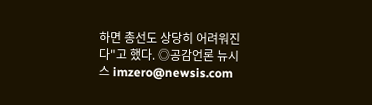하면 총선도 상당히 어려워진다"고 했다. ◎공감언론 뉴시스 imzero@newsis.com